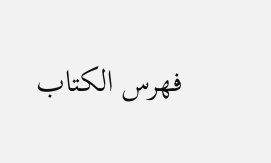فهرس الكتاب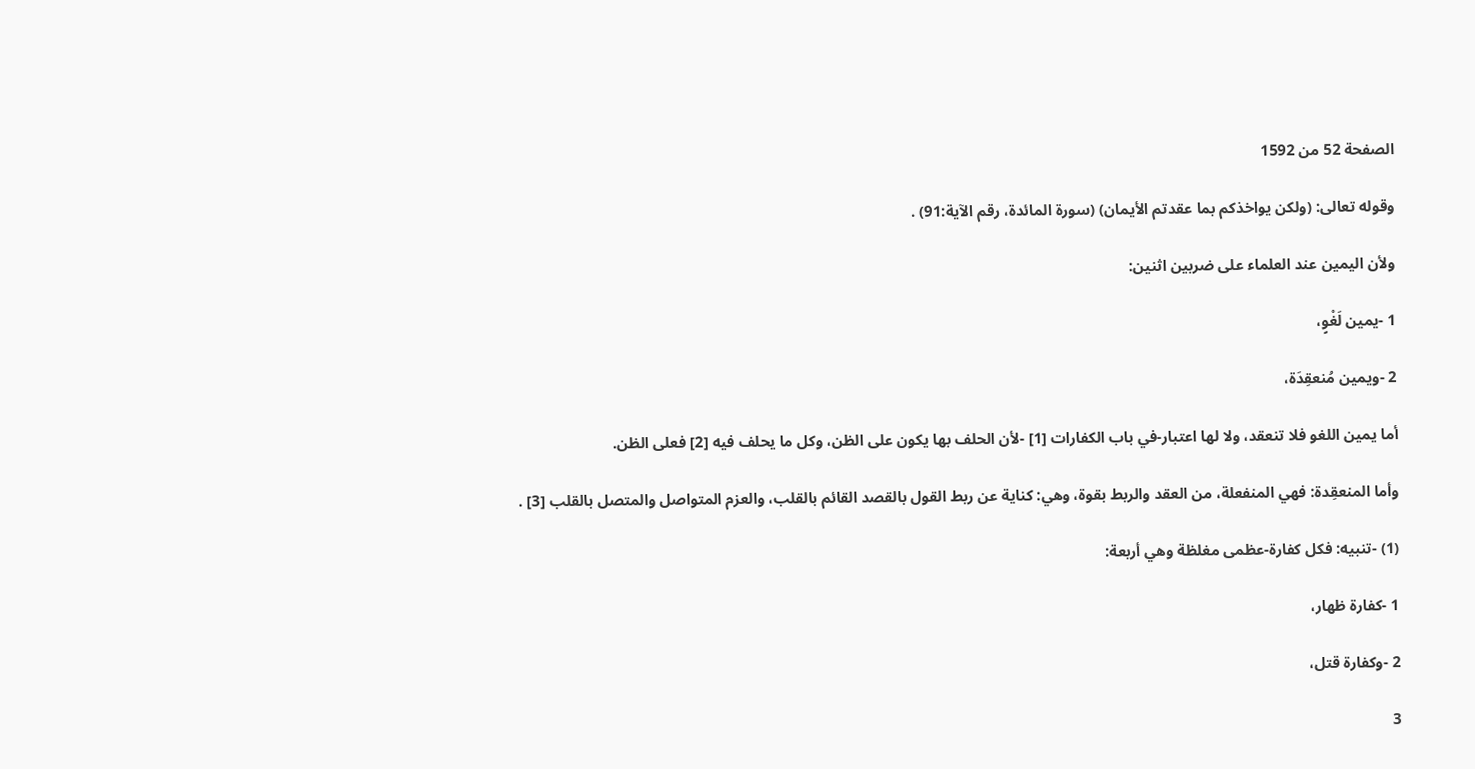الصفحة 52 من 1592

وقوله تعالى: (ولكن يواخذكم بما عقدتم الأيمان) (سورة المائدة، رقم الآية:91) .

ولأن اليمين عند العلماء على ضربين اثنين:

1 -يمين لَغْوٍ،

2 -ويمين مُنعقِدَة،

أما يمين اللغو فلا تنعقد، ولا لها اعتبار-في باب الكفارات [1] -لأن الحلف بها يكون على الظن، وكل ما يحلف فيه [2] فعلى الظن.

وأما المنعقِدة: فهي المنفعلة، من العقد والربط بقوة، وهي: كناية عن ربط القول بالقصد القائم بالقلب، والعزم المتواصل والمتصل بالقلب [3] .

(1) -تنبيه: فكل كفارة-عظمى مغلظة وهي أربعة:

1 -كفارة ظهار،

2 -وكفارة قتل،

3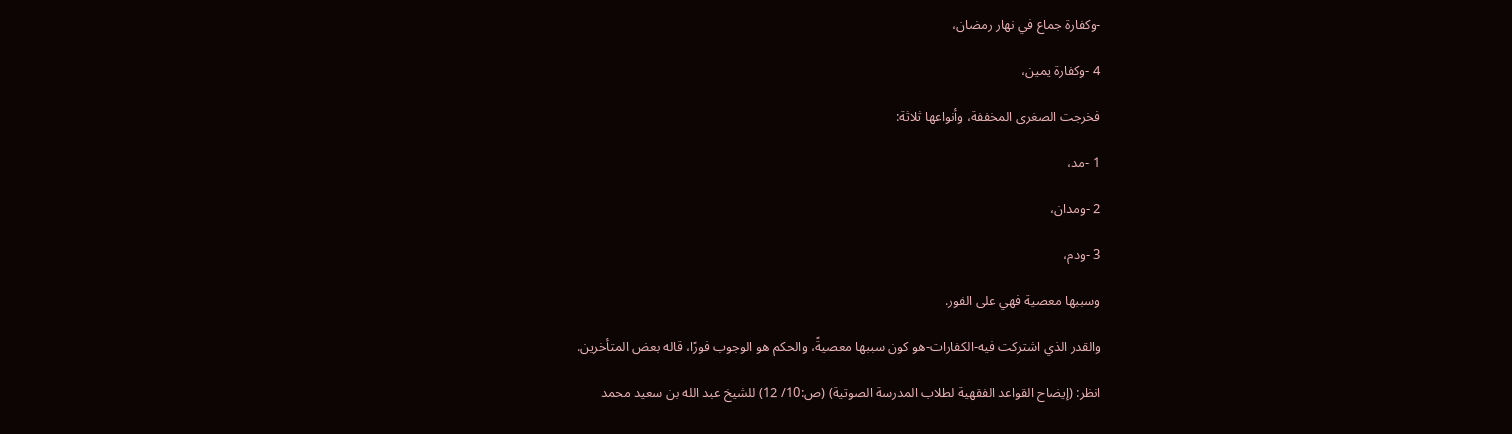-وكفارة جماع في نهار رمضان،

4 -وكفارة يمين،

فخرجت الصغرى المخففة، وأنواعها ثلاثة:

1 -مد،

2 -ومدان،

3 -ودم،

وسببها معصية فهي على الفور.

والقدر الذي اشتركت فيه-الكفارات-هو كون سببها معصيةً، والحكم هو الوجوب فورًا، قاله بعض المتأخرين.

انظر: (إيضاح القواعد الفقهية لطلاب المدرسة الصوتية) (ص:10/ 12) للشيخ عبد الله بن سعيد محمد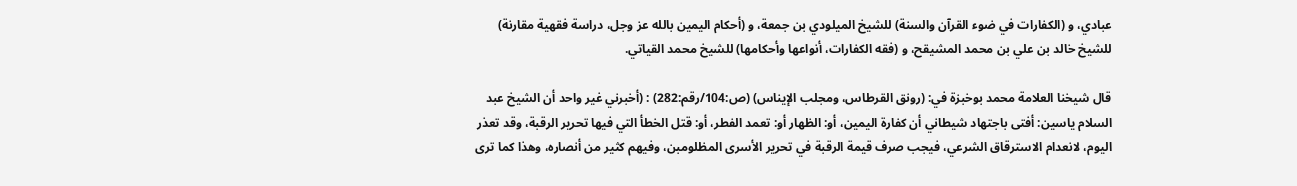عبادي، و (الكفارات في ضوء القرآن والسنة) للشيخ الميلودي بن جمعة، و (أحكام اليمين بالله عز وجل، دراسة فقهية مقارنة) للشيخ خالد بن علي بن محمد المشيقح، و (فقه الكفارات، أنواعها وأحكامها) للشيخ محمد القياتي.

قال شيخنا العلامة محمد بوخبزة في: (رونق القرطاس، ومجلب الإيناس) (ص:104/رقم:282) : (أخبرني غير واحد أن الشيخ عبد السلام ياسين: أفتى باجتهاد شيطاني أن كفارة اليمين، أو: الظهار أو: تعمد الفطر، أو: قتل الخطأ التي فيها تحرير الرقبة، وقد تعذر اليوم، لانعدام الاسترقاق الشرعي، فيجب صرف قيمة الرقبة في تحرير الأسرى المظلومبن، وفيهم كثير من أنصاره، وهذا كما ترى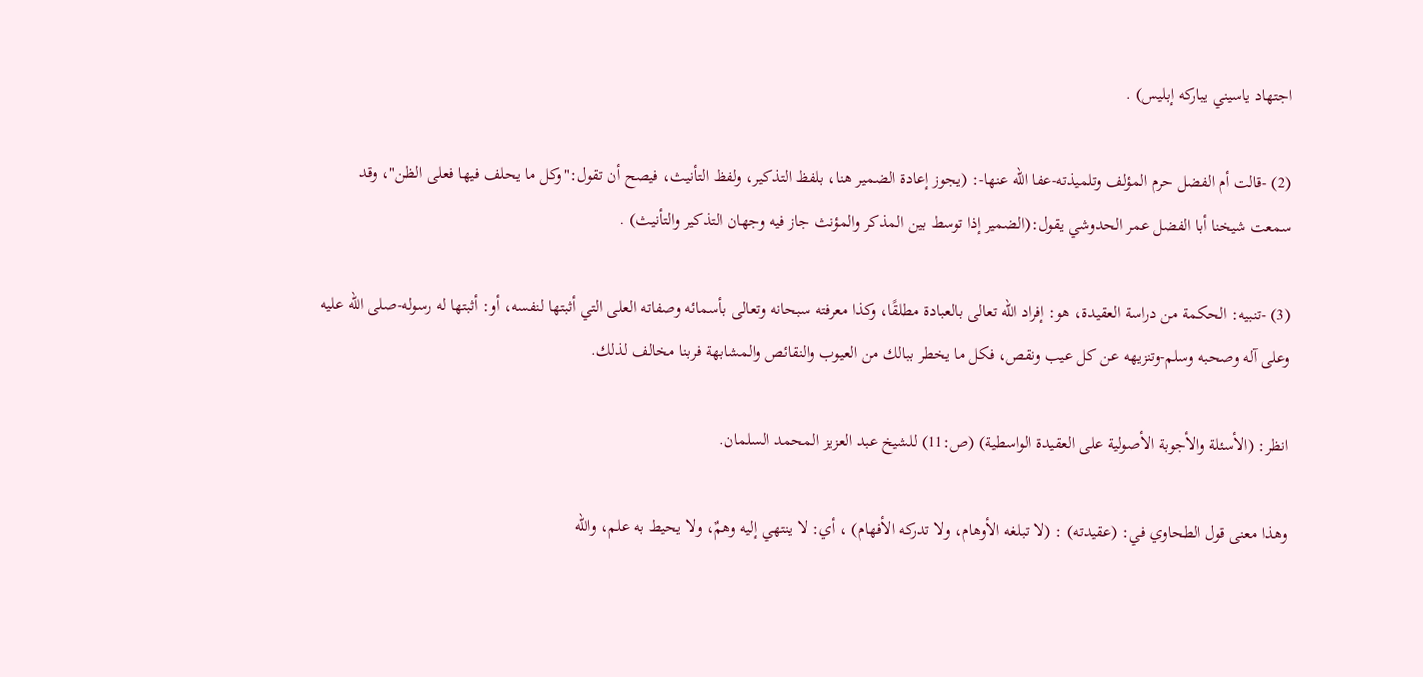اجتهاد ياسيني يباركه إبليس) .

(2) -قالت أم الفضل حرم المؤلف وتلميذته-عفا الله عنها-: (يجوز إعادة الضمير هنا، بلفظ التذكير، ولفظ التأنيث، فيصح أن تقول:"وكل ما يحلف فيها فعلى الظن"، وقد سمعت شيخنا أبا الفضل عمر الحدوشي يقول:(الضمير إذا توسط بين المذكر والمؤنث جاز فيه وجهان التذكير والتأنيث) .

(3) -تنبيه: الحكمة من دراسة العقيدة، هو: إفراد الله تعالى بالعبادة مطلقًا، وكذا معرفته سبحانه وتعالى بأسمائه وصفاته العلى التي أثبتها لنفسه، أو: أثبتها له رسوله-صلى الله عليه وعلى آله وصحبه وسلم-وتنزيهه عن كل عيب ونقص، فكل ما يخطر ببالك من العيوب والنقائص والمشابهة فربنا مخالف لذلك.

انظر: (الأسئلة والأجوبة الأصولية على العقيدة الواسطية) (ص:11) للشيخ عبد العزيز المحمد السلمان.

وهذا معنى قول الطحاوي في: (عقيدته) : (لا تبلغه الأوهام، ولا تدركه الأفهام) ، أي: لا ينتهي إليه وهمٌ، ولا يحيط به علم، والله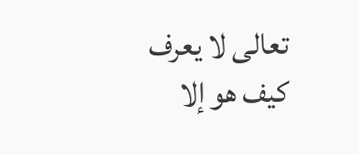تعالى لا يعرف كيف هو إلا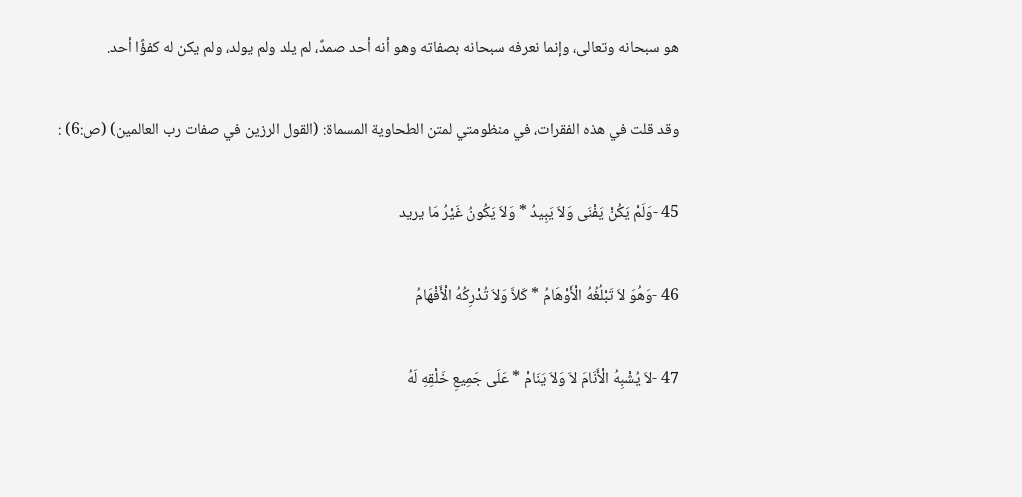هو سبحانه وتعالى، وإنما نعرفه سبحانه بصفاته وهو أنه أحد صمدٌ، لم يلد ولم يولد، ولم يكن له كفؤًا أحد.

وقد قلت في هذه الفقرات، في منظومتي لمتن الطحاوية المسماة: (القول الرزين في صفات رب العالمين) (ص:6) :

45 -وَلَمْ يَكُنْ يَفْنَى وَلاَ يَبِيدُ * وَلاَ يَكُونُ غَيْرُ مَا يريد

46 -وَهُوَ لاَ تَبْلُغُهُ الْأَوْهَامُ * كَلاَّ وَلاَ تُدْرِكُهُ الْأَفْهَامُ

47 -لاَ يُشْبِهُ الْأَنَامَ لاَ وَلاَ يَنَامْ * عَلَى جَمِيعِ خَلْقِهِ لَهُ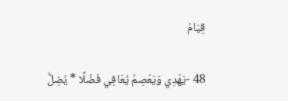قِيَامْ

48 -يَهْدِي وَيَعْصِمُ يُعَافِي فَضْلًا * يُضِلُّ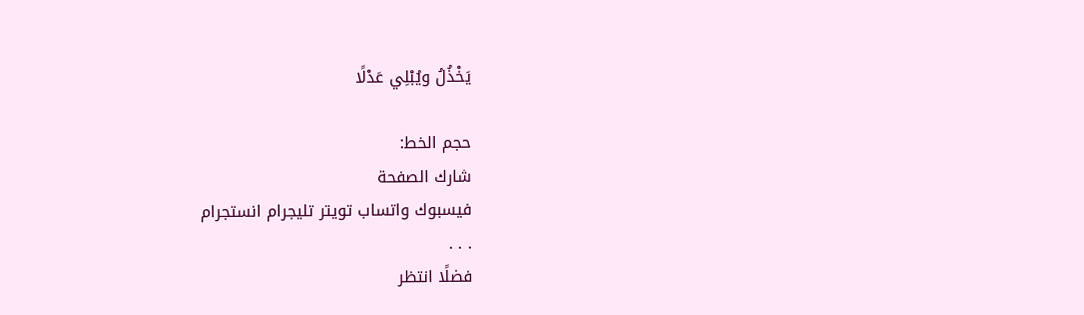يَخْذُلُ ويُبْلِي عَدْلًا

حجم الخط:
شارك الصفحة
فيسبوك واتساب تويتر تليجرام انستجرام
. . .
فضلًا انتظر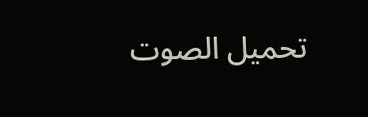تحميل الصوت